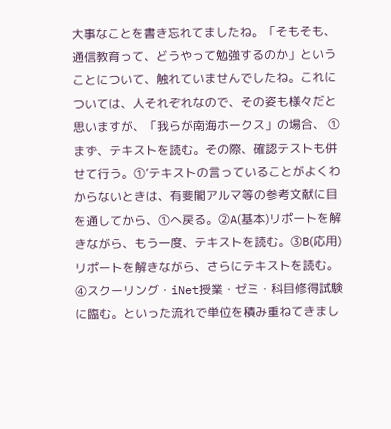大事なことを書き忘れてましたね。「そもそも、通信教育って、どうやって勉強するのか」ということについて、触れていませんでしたね。これについては、人それぞれなので、その姿も様々だと思いますが、「我らが南海ホークス」の場合、 ①まず、テキストを読む。その際、確認テストも併せて行う。①’テキストの言っていることがよくわからないときは、有斐閣アルマ等の参考文献に目を通してから、①へ戻る。②A(基本)リポートを解きながら、もう一度、テキストを読む。③B(応用)リポートを解きながら、さらにテキストを読む。④スクーリング・iNet授業・ゼミ・科目修得試験に臨む。といった流れで単位を積み重ねてきまし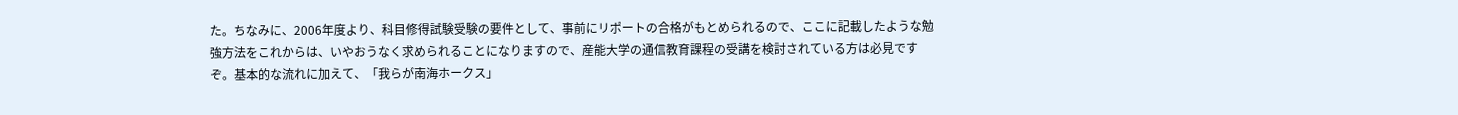た。ちなみに、2006年度より、科目修得試験受験の要件として、事前にリポートの合格がもとめられるので、ここに記載したような勉強方法をこれからは、いやおうなく求められることになりますので、産能大学の通信教育課程の受講を検討されている方は必見ですぞ。基本的な流れに加えて、「我らが南海ホークス」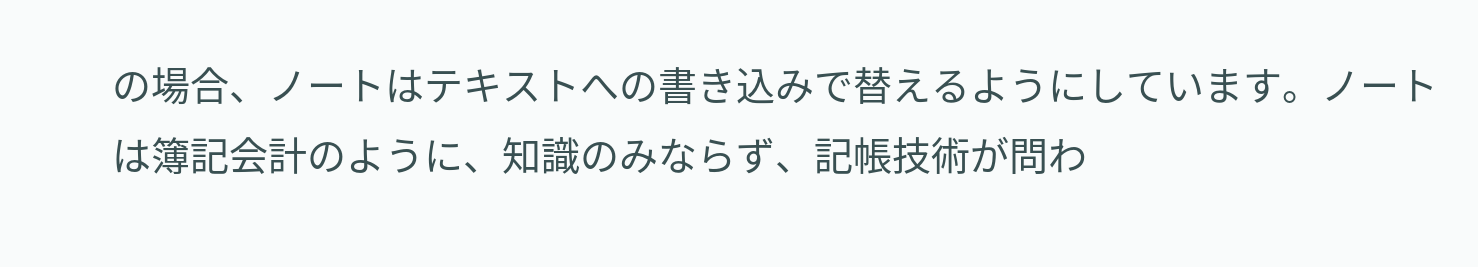の場合、ノートはテキストへの書き込みで替えるようにしています。ノートは簿記会計のように、知識のみならず、記帳技術が問わ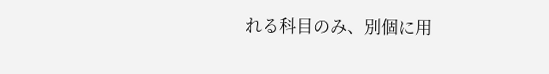れる科目のみ、別個に用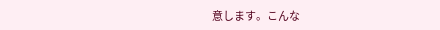意します。こんな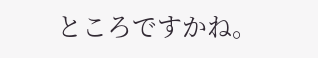ところですかね。